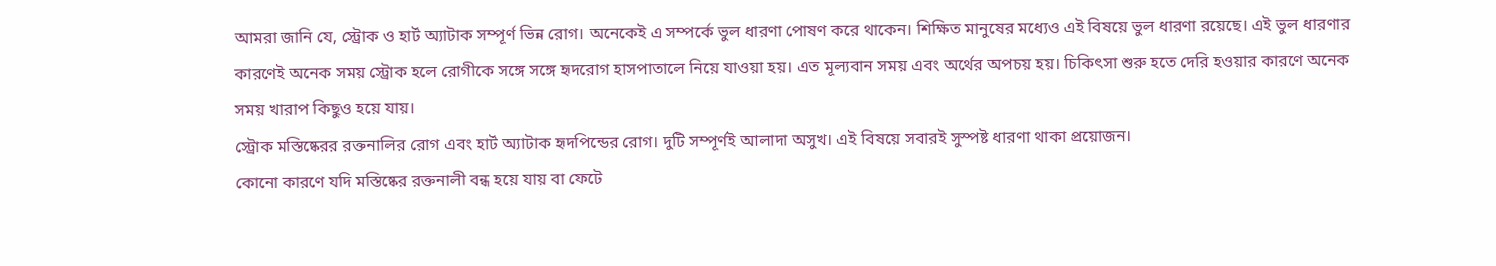আমরা জানি যে, স্ট্রোক ও হার্ট অ্যাটাক সম্পূর্ণ ভিন্ন রোগ। অনেকেই এ সম্পর্কে ভুল ধারণা পোষণ করে থাকেন। শিক্ষিত মানুষের মধ্যেও এই বিষয়ে ভুল ধারণা রয়েছে। এই ভুল ধারণার কারণেই অনেক সময় স্ট্রোক হলে রোগীকে সঙ্গে সঙ্গে হৃদরোগ হাসপাতালে নিয়ে যাওয়া হয়। এত মূল্যবান সময় এবং অর্থের অপচয় হয়। চিকিৎসা শুরু হতে দেরি হওয়ার কারণে অনেক সময় খারাপ কিছুও হয়ে যায়।
স্ট্রোক মস্তিষ্কেরর রক্তনালির রোগ এবং হার্ট অ্যাটাক হৃদপিন্ডের রোগ। দুটি সম্পূর্ণই আলাদা অসুখ। এই বিষয়ে সবারই সুস্পষ্ট ধারণা থাকা প্রয়োজন।
কোনো কারণে যদি মস্তিষ্কের রক্তনালী বন্ধ হয়ে যায় বা ফেটে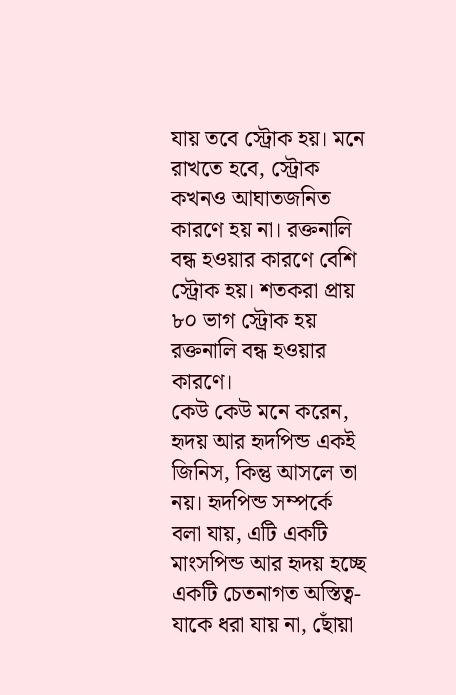যায় তবে স্ট্রোক হয়। মনে রাখতে হবে, স্ট্রোক কখনও আঘাতজনিত কারণে হয় না। রক্তনালি বন্ধ হওয়ার কারণে বেশি স্ট্রোক হয়। শতকরা প্রায় ৮০ ভাগ স্ট্রোক হয় রক্তনালি বন্ধ হওয়ার কারণে।
কেউ কেউ মনে করেন, হৃদয় আর হৃদপিন্ড একই জিনিস, কিন্তু আসলে তা নয়। হৃদপিন্ড সম্পর্কে বলা যায়, এটি একটি মাংসপিন্ড আর হৃদয় হচ্ছে একটি চেতনাগত অস্তিত্ব- যাকে ধরা যায় না, ছোঁয়া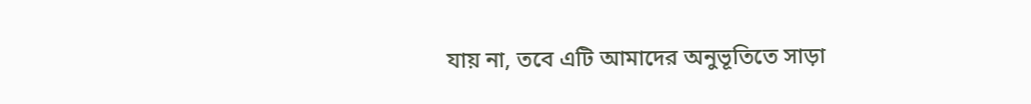যায় না, তবে এটি আমাদের অনুভূতিতে সাড়া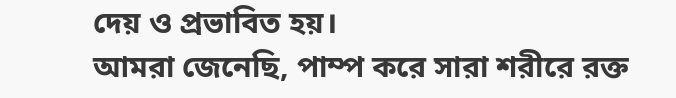দেয় ও প্রভাবিত হয়।
আমরা জেনেছি, পাম্প করে সারা শরীরে রক্ত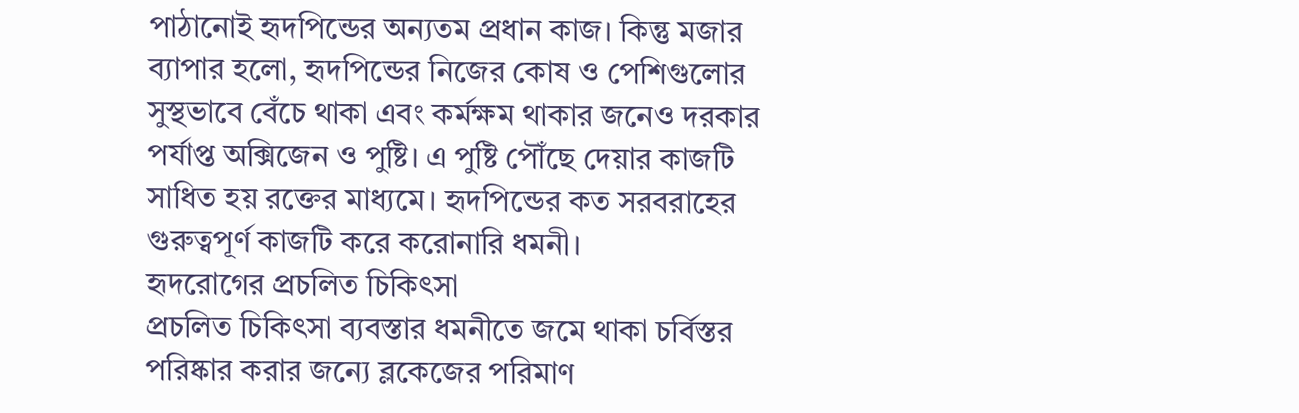পাঠানোই হৃদপিন্ডের অন্যতম প্রধান কাজ। কিন্তু মজার ব্যাপার হলো, হৃদপিন্ডের নিজের কোষ ও পেশিগুলোর সুস্থভাবে বেঁচে থাকা এবং কর্মক্ষম থাকার জনেও দরকার পর্যাপ্ত অক্সিজেন ও পুষ্টি। এ পুষ্টি পৌঁছে দেয়ার কাজটি সাধিত হয় রক্তের মাধ্যমে। হৃদপিন্ডের কত সরবরাহের গুরুত্বপূর্ণ কাজটি করে করোনারি ধমনী।
হৃদরোগের প্রচলিত চিকিৎসা
প্রচলিত চিকিৎসা ব্যবস্তার ধমনীতে জমে থাকা চর্বিস্তর পরিষ্কার করার জন্যে ব্লকেজের পরিমাণ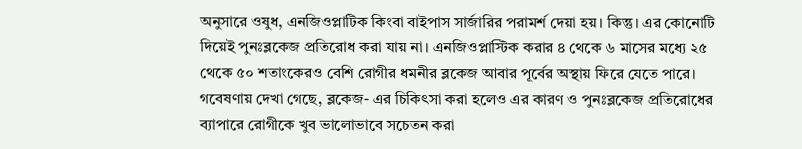অনুসারে ওষুধ, এনজিওপ্লাটিক কিংবা বাইপাস সার্জারির পরামর্শ দেয়া হয়। কিন্তু। এর কোনোটি দিয়েই পুনঃব্লকেজ প্রতিরোধ করা যায় না। এনজিওপ্লাস্টিক করার ৪ থেকে ৬ মাসের মধ্যে ২৫ থেকে ৫০ শতাংকেরও বেশি রোগীর ধমনীর ব্লকেজ আবার পূর্বের অস্থায় ফিরে যেতে পারে। গবেষণায় দেখা গেছে, ব্লকেজ- এর চিকিৎসা করা হলেও এর কারণ ও পুনঃব্লকেজ প্রতিরোধের ব্যাপারে রোগীকে খুব ভালোভাবে সচেতন করা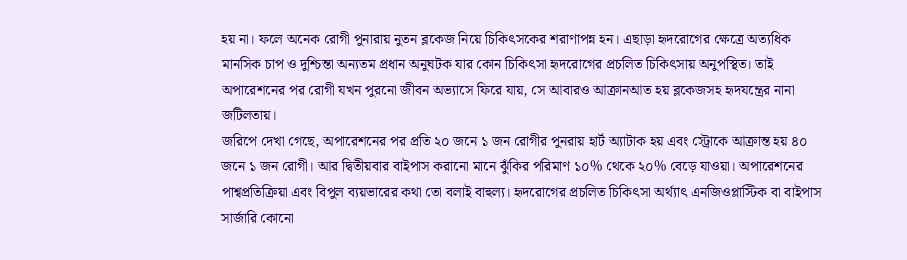হয় না। ফলে অনেক রোগী পুনারায় নুতন ব্লকেজ নিয়ে চিকিৎসকের শরাণাপন্ন হন। এছাড়া হৃদরোগের ক্ষেত্রে অত্যধিক মানসিক চাপ ও দুশ্চিন্তা অন্যতম প্রধান অনুঘটক যার কোন চিকিৎসা হৃদরোগের প্রচলিত চিকিৎসায় অনুপস্থিত। তাই অপারেশনের পর রোগী যখন পুরনো জীবন অভ্যাসে ফিরে যায়, সে আবারও আক্রানআত হয় ব্লকেজসহ হৃদযন্ত্রের নানা জটিলতায়।
জরিপে দেখা গেছে, অপারেশনের পর প্রতি ২০ জনে ১ জন রোগীর পুনরায় হার্ট অ্যাটাক হয় এবং স্ট্রোকে আক্রান্ত হয় ৪০ জনে ১ জন রোগী। আর দ্বিতীয়বার বাইপাস করানো মানে ঝুঁকির পরিমাণ ১০% থেকে ২০% বেড়ে যাওয়া। অপারেশনের পাশ্বপ্রতিক্রিয়া এবং বিপুল ব্যয়ভারের কথা তো বলাই বাহুল্য। হৃদরোগের প্রচলিত চিকিৎসা অর্থ্যাৎ এনজিওপ্লাস্টিক বা বাইপাস সার্জারি কোনো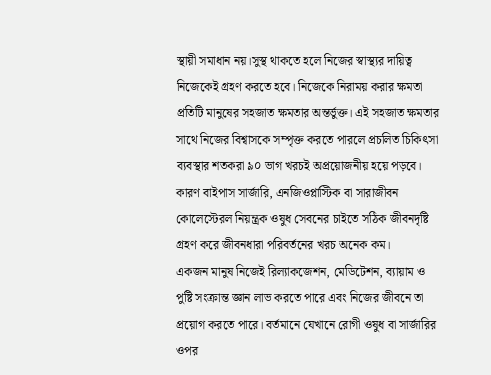স্থায়ী সমাধান নয়।সুস্থ থাকতে হলে নিজের স্বাস্থ্যর দায়িত্ব নিজেকেই গ্রহণ করতে হবে। নিজেকে নিরাময় করার ক্ষমতা প্রতিটি মানুষের সহজাত ক্ষমতার অন্তর্ভুক্ত। এই সহজাত ক্ষমতার সাথে নিজের বিশ্বাসকে সম্পৃক্ত করতে পারলে প্রচলিত চিকিৎসা ব্যবস্থার শতকরা ৯০ ভাগ খরচই অপ্রয়োজনীয় হয়ে পড়বে। কারণ বাইপাস সার্জারি, এনজিওপ্লাস্টিক বা সারাজীবন কোলেস্টেরল নিয়ন্ত্রক ওষুধ সেবনের চাইতে সঠিক জীবনদৃষ্টি গ্রহণ করে জীবনধারা পরিবর্তনের খরচ অনেক কম।
একজন মানুষ নিজেই রিল্যাকজেশন, মেডিটেশন, ব্যায়াম ও পুষ্টি সংক্রান্ত জ্ঞান লাভ করতে পারে এবং নিজের জীবনে তা প্রয়োগ করতে পারে। বর্তমানে যেখানে রোগী ওষুধ বা সার্জারির ওপর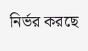নির্ভর করছে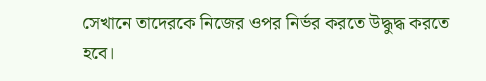সেখানে তাদেরকে নিজের ওপর নির্ভর করতে উদ্ধুদ্ধ করতে হবে।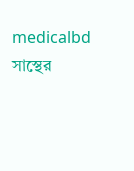medicalbd সাস্থের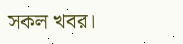সকল খবর।